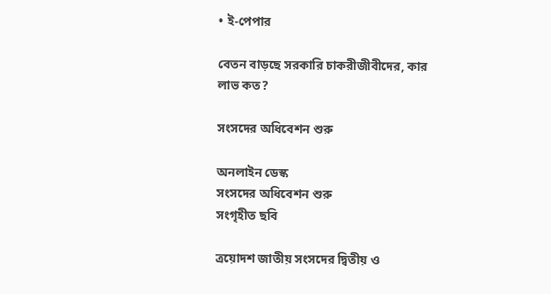• ই-পেপার

বেতন বাড়ছে সরকারি চাকরীজীবীদের, কার লাভ কত?

সংসদের অধিবেশন শুরু

অনলাইন ডেস্ক
সংসদের অধিবেশন শুরু
সংগৃহীত ছবি

ত্রয়োদশ জাতীয় সংসদের দ্বিতীয় ও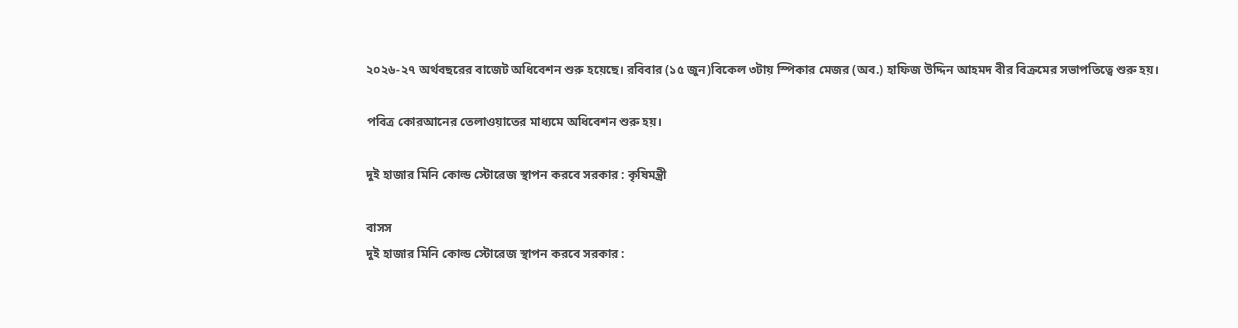২০২৬-২৭ অর্থবছরের বাজেট অধিবেশন শুরু হয়েছে। রবিবার (১৫ জুন)বিকেল ৩টায় স্পিকার মেজর (অব.) হাফিজ উদ্দিন আহমদ বীর বিক্রমের সভাপতিত্বে শুরু হয়।

পবিত্র কোরআনের তেলাওয়াতের মাধ্যমে অধিবেশন শুরু হয়।

দুই হাজার মিনি কোল্ড স্টোরেজ স্থাপন করবে সরকার : কৃষিমন্ত্রী

বাসস
দুই হাজার মিনি কোল্ড স্টোরেজ স্থাপন করবে সরকার :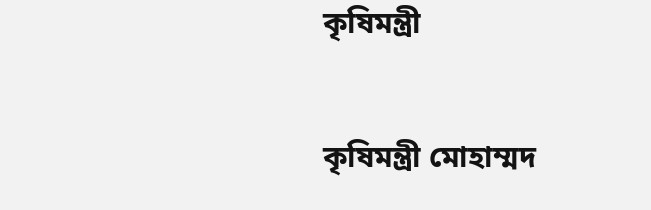কৃষিমন্ত্রী

কৃষিমন্ত্রী মোহাম্মদ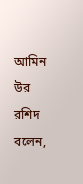আমিন উর রশিদ বলেন,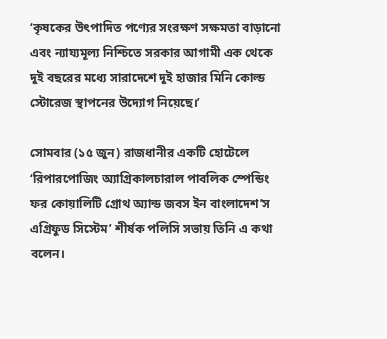‘কৃষকের উৎপাদিত পণ্যের সংরক্ষণ সক্ষমতা বাড়ানো এবং ন্যায্যমূল্য নিশ্চিতে সরকার আগামী এক থেকে দুই বছরের মধ্যে সারাদেশে দুই হাজার মিনি কোল্ড স্টোরেজ স্থাপনের উদ্যোগ নিয়েছে।’

সোমবার (১৫ জুন) রাজধানীর একটি হোটেলে ‘রিপারপোজিং অ্যাগ্রিকালচারাল পাবলিক স্পেন্ডিং ফর কোয়ালিটি গ্রোথ অ্যান্ড জবস ইন বাংলাদেশ’স এগ্রিফুড সিস্টেম’ শীর্ষক পলিসি সভায় তিনি এ কথা বলেন।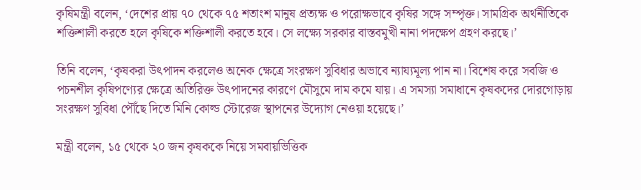কৃষিমন্ত্রী বলেন, ‘দেশের প্রায় ৭০ থেকে ৭৫ শতাংশ মানুষ প্রত্যক্ষ ও পরোক্ষভাবে কৃষির সঙ্গে সম্পৃক্ত। সামগ্রিক অর্থনীতিকে শক্তিশালী করতে হলে কৃষিকে শক্তিশালী করতে হবে। সে লক্ষ্যে সরকার বাস্তবমুখী নানা পদক্ষেপ গ্রহণ করছে।’

তিনি বলেন, ‘কৃষকরা উৎপাদন করলেও অনেক ক্ষেত্রে সংরক্ষণ সুবিধার অভাবে ন্যায্যমূল্য পান না। বিশেষ করে সবজি ও পচনশীল কৃষিপণ্যের ক্ষেত্রে অতিরিক্ত উৎপাদনের কারণে মৌসুমে দাম কমে যায়। এ সমস্যা সমাধানে কৃষকদের দোরগোড়ায় সংরক্ষণ সুবিধা পৌঁছে দিতে মিনি কোল্ড স্টোরেজ স্থাপনের উদ্যোগ নেওয়া হয়েছে।’

মন্ত্রী বলেন, ১৫ থেকে ২০ জন কৃষককে নিয়ে সমবায়ভিত্তিক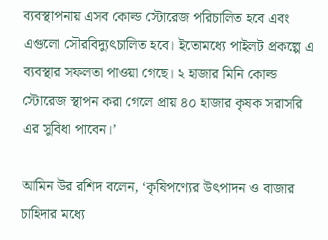ব্যবস্থাপনায় এসব কোল্ড স্টোরেজ পরিচালিত হবে এবং এগুলো সৌরবিদ্যুৎচালিত হবে। ইতোমধ্যে পাইলট প্রকল্পে এ ব্যবস্থার সফলতা পাওয়া গেছে। ২ হাজার মিনি কোল্ড স্টোরেজ স্থাপন করা গেলে প্রায় ৪০ হাজার কৃষক সরাসরি এর সুবিধা পাবেন।’

আমিন উর রশিদ বলেন, ‘কৃষিপণ্যের উৎপাদন ও বাজার চাহিদার মধ্যে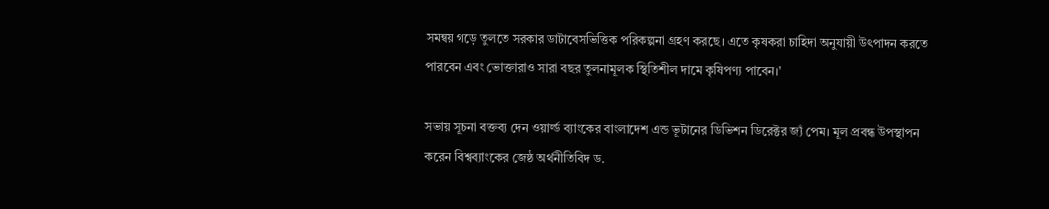সমন্বয় গড়ে তুলতে সরকার ডাটাবেসভিত্তিক পরিকল্পনা গ্রহণ করছে। এতে কৃষকরা চাহিদা অনুযায়ী উৎপাদন করতে পারবেন এবং ভোক্তারাও সারা বছর তুলনামূলক স্থিতিশীল দামে কৃষিপণ্য পাবেন।’

সভায় সূচনা বক্তব্য দেন ওয়ার্ল্ড ব্যাংকের বাংলাদেশ এন্ড ভূটানের ডিভিশন ডিরেক্টর জ্যঁ পেম। মূল প্রবন্ধ উপস্থাপন করেন বিশ্বব্যাংকের জেষ্ঠ অর্থনীতিবিদ ড.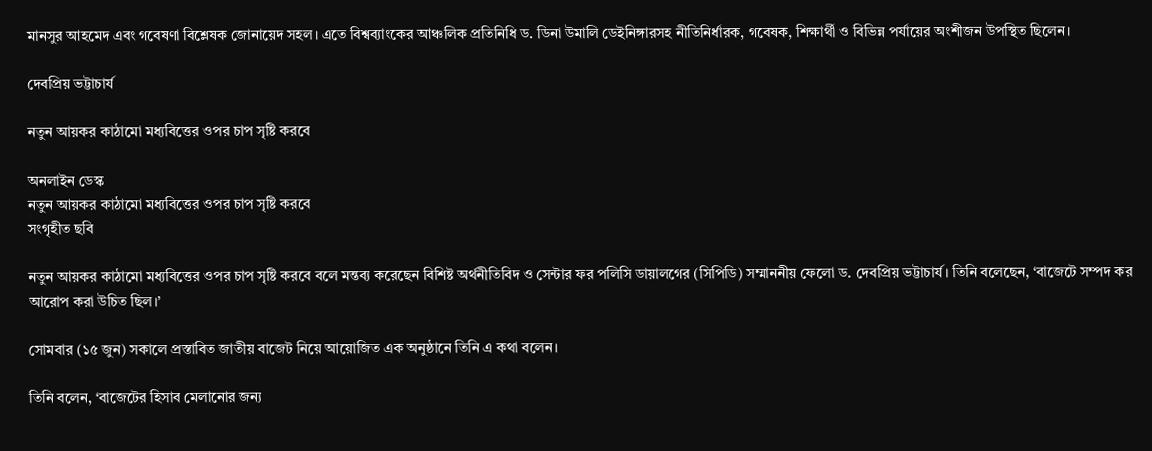মানসুর আহমেদ এবং গবেষণা বিশ্লেষক জোনায়েদ সহল। এতে বিশ্বব্যাংকের আঞ্চলিক প্রতিনিধি ড. ডিনা উমালি ডেইনিঙ্গারসহ নীতিনির্ধারক, গবেষক, শিক্ষার্থী ও বিভিন্ন পর্যায়ের অংশীজন উপস্থিত ছিলেন।

দেবপ্রিয় ভট্টাচার্য

নতুন আয়কর কাঠামো মধ্যবিত্তের ওপর চাপ সৃষ্টি করবে

অনলাইন ডেস্ক
নতুন আয়কর কাঠামো মধ্যবিত্তের ওপর চাপ সৃষ্টি করবে
সংগৃহীত ছবি

নতুন আয়কর কাঠামো মধ্যবিত্তের ওপর চাপ সৃষ্টি করবে বলে মন্তব্য করেছেন বিশিষ্ট অর্থনীতিবিদ ও সেন্টার ফর পলিসি ডায়ালগের (সিপিডি) সম্মাননীয় ফেলো ড. দেবপ্রিয় ভট্টাচার্য। তিনি বলেছেন, ‘বাজেটে সম্পদ কর আরোপ করা উচিত ছিল।’

সোমবার (১৫ জুন) সকালে প্রস্তাবিত জাতীয় বাজেট নিয়ে আয়োজিত এক অনুষ্ঠানে তিনি এ কথা বলেন।

তিনি বলেন, ‘বাজেটের হিসাব মেলানোর জন্য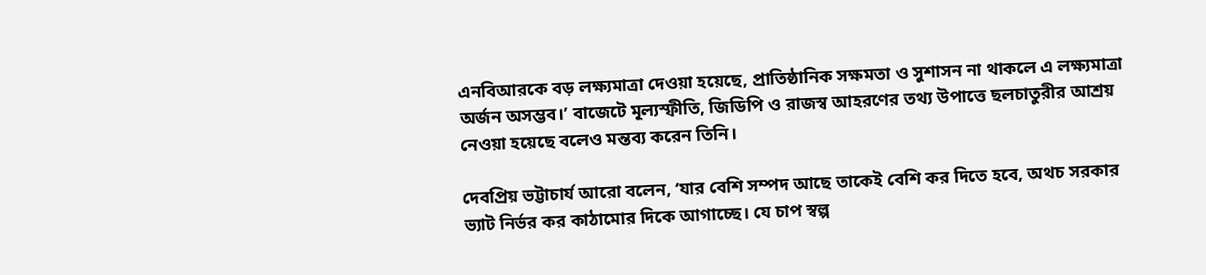এনবিআরকে বড় লক্ষ্যমাত্রা দেওয়া হয়েছে, প্রাতিষ্ঠানিক সক্ষমতা ও সুশাসন না থাকলে এ লক্ষ্যমাত্রা অর্জন অসম্ভব।’ বাজেটে মূল্যস্ফীতি, জিডিপি ও রাজস্ব আহরণের তথ্য উপাত্তে ছলচাতুরীর আশ্রয় নেওয়া হয়েছে বলেও মন্তব্য করেন তিনি।

দেবপ্রিয় ভট্টাচার্য আরো বলেন, ‘যার বেশি সম্পদ আছে তাকেই বেশি কর দিতে হবে, অথচ সরকার ভ্যাট নির্ভর কর কাঠামোর দিকে আগাচ্ছে। যে চাপ স্বল্প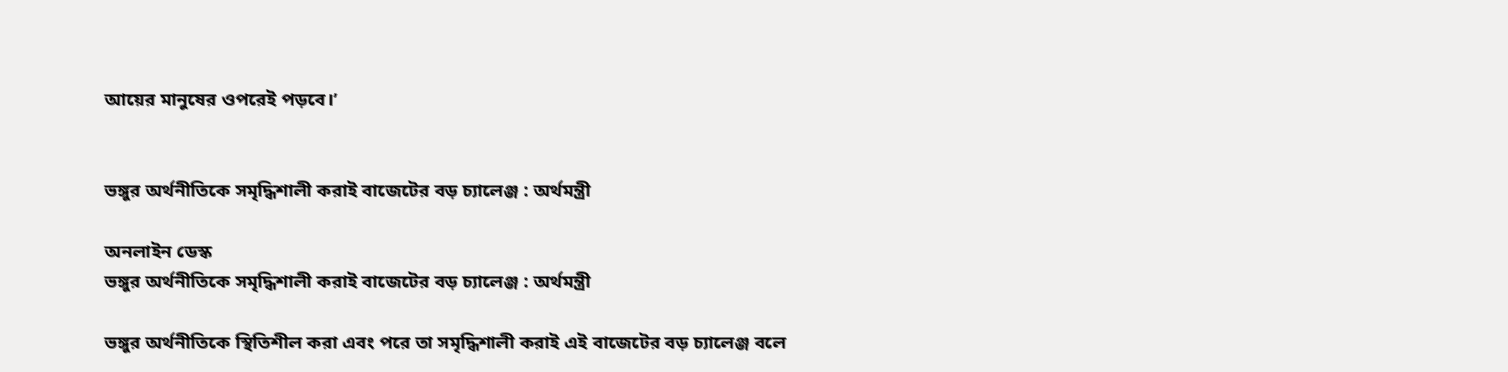আয়ের মানুষের ওপরেই পড়বে।’


ভঙ্গুর অর্থনীতিকে সমৃদ্ধিশালী করাই বাজেটের বড় চ্যালেঞ্জ : অর্থমন্ত্রী

অনলাইন ডেস্ক
ভঙ্গুর অর্থনীতিকে সমৃদ্ধিশালী করাই বাজেটের বড় চ্যালেঞ্জ : অর্থমন্ত্রী

ভঙ্গুর অর্থনীতিকে স্থিতিশীল করা এবং পরে তা সমৃদ্ধিশালী করাই এই বাজেটের বড় চ্যালেঞ্জ বলে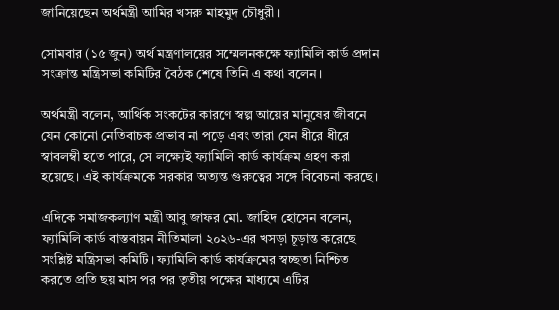জানিয়েছেন অর্থমন্ত্রী আমির খসরু মাহমুদ চৌধুরী।

সোমবার (১৫ জুন) অর্থ মন্ত্রণালয়ের সম্মেলনকক্ষে ফ্যামিলি কার্ড প্রদান সংক্রান্ত মন্ত্রিসভা কমিটির বৈঠক শেষে তিনি এ কথা বলেন।

অর্থমন্ত্রী বলেন, আর্থিক সংকটের কারণে স্বল্প আয়ের মানুষের জীবনে যেন কোনো নেতিবাচক প্রভাব না পড়ে এবং তারা যেন ধীরে ধীরে স্বাবলম্বী হতে পারে, সে লক্ষ্যেই ফ্যামিলি কার্ড কার্যক্রম গ্রহণ করা হয়েছে। এই কার্যক্রমকে সরকার অত্যন্ত গুরুত্বের সঙ্গে বিবেচনা করছে।

এদিকে সমাজকল্যাণ মন্ত্রী আবু জাফর মো. জাহিদ হোসেন বলেন, ফ্যামিলি কার্ড বাস্তবায়ন নীতিমালা ২০২৬-এর খসড়া চূড়ান্ত করেছে সংশ্লিষ্ট মন্ত্রিসভা কমিটি। ফ্যামিলি কার্ড কার্যক্রমের স্বচ্ছতা নিশ্চিত করতে প্রতি ছয় মাস পর পর তৃতীয় পক্ষের মাধ্যমে এটির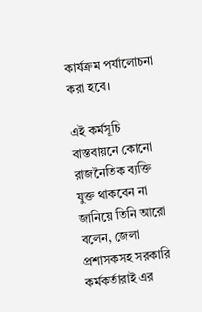কার্যক্রম পর্যালোচনা করা হবে।

এই কর্মসূচি বাস্তবায়নে কোনো রাজনৈতিক ব্যক্তি যুক্ত থাকবেন না জানিয়ে তিনি আরো বলেন, জেলা প্রশাসকসহ সরকারি কর্মকর্তারাই এর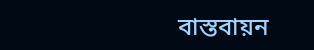বাস্তবায়ন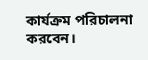কার্যক্রম পরিচালনা করবেন।